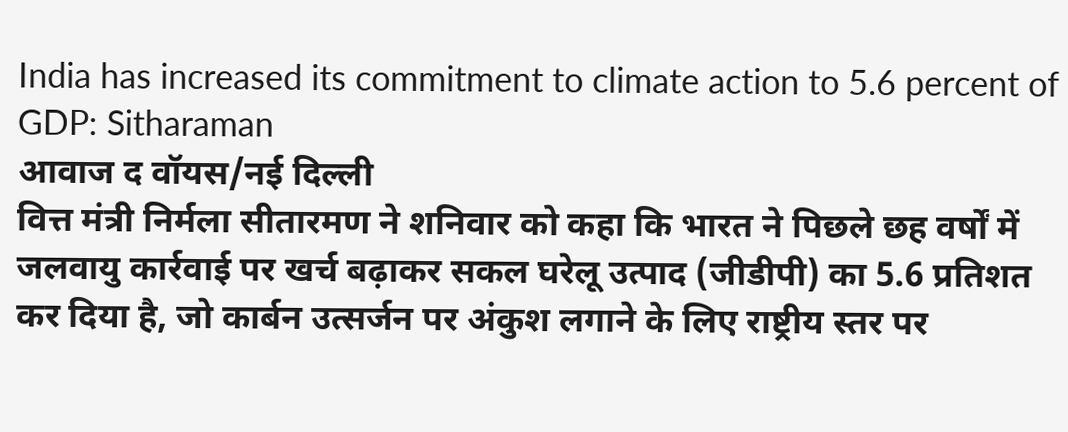India has increased its commitment to climate action to 5.6 percent of GDP: Sitharaman
आवाज द वॉयस/नई दिल्ली
वित्त मंत्री निर्मला सीतारमण ने शनिवार को कहा कि भारत ने पिछले छह वर्षों में जलवायु कार्रवाई पर खर्च बढ़ाकर सकल घरेलू उत्पाद (जीडीपी) का 5.6 प्रतिशत कर दिया है, जो कार्बन उत्सर्जन पर अंकुश लगाने के लिए राष्ट्रीय स्तर पर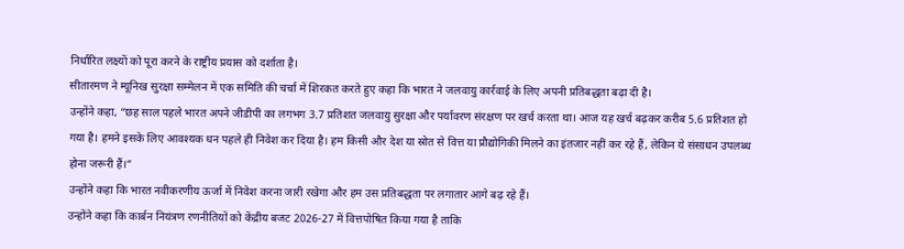निर्धारित लक्ष्यों को पूरा करने के राष्ट्रीय प्रयास को दर्शाता है।
सीतारमण ने म्यूनिख सुरक्षा सम्मेलन में एक समिति की चर्चा में शिरकत करते हुए कहा कि भारत ने जलवायु कार्रवाई के लिए अपनी प्रतिबद्धता बढ़ा दी है।
उन्होंने कहा, “छह साल पहले भारत अपने जीडीपी का लगभग 3.7 प्रतिशत जलवायु सुरक्षा और पर्यावरण संरक्षण पर खर्च करता था। आज यह खर्च बढ़कर करीब 5.6 प्रतिशत हो गया है। हमने इसके लिए आवश्यक धन पहले ही निवेश कर दिया है। हम किसी और देश या स्रोत से वित्त या प्रौद्योगिकी मिलने का इंतजार नहीं कर रहे हैं, लेकिन ये संसाधन उपलब्ध होना जरूरी हैं।”
उन्होंने कहा कि भारत नवीकरणीय ऊर्जा में निवेश करना जारी रखेगा और हम उस प्रतिबद्धता पर लगातार आगे बढ़ रहे हैं।
उन्होंने कहा कि कार्बन नियंत्रण रणनीतियों को केंद्रीय बजट 2026-27 में वित्तपोषित किया गया है ताकि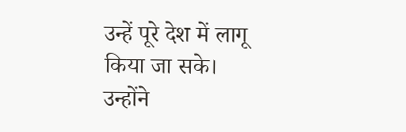उन्हें पूरे देश में लागू किया जा सके।
उन्होंने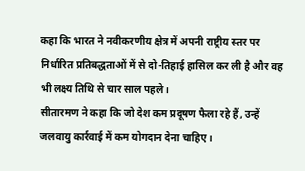कहा कि भारत ने नवीकरणीय क्षेत्र में अपनी राष्ट्रीय स्तर पर निर्धारित प्रतिबद्धताओं में से दो-तिहाई हासिल कर ली है और वह भी लक्ष्य तिथि से चार साल पहले।
सीतारमण ने कहा कि जो देश कम प्रदूषण फैला रहे हैं, उन्हें जलवायु कार्रवाई में कम योगदान देना चाहिए।